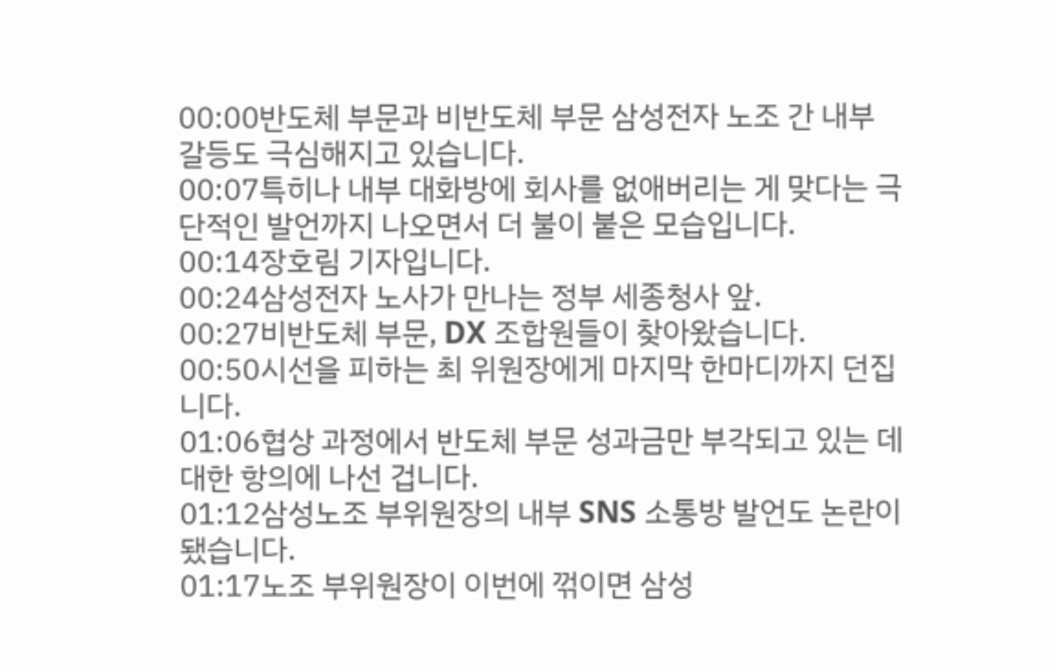00:00반도체 부문과 비반도체 부문 삼성전자 노조 간 내부 갈등도 극심해지고 있습니다.
00:07특히나 내부 대화방에 회사를 없애버리는 게 맞다는 극단적인 발언까지 나오면서 더 불이 붙은 모습입니다.
00:14장호림 기자입니다.
00:24삼성전자 노사가 만나는 정부 세종청사 앞.
00:27비반도체 부문, DX 조합원들이 찾아왔습니다.
00:50시선을 피하는 최 위원장에게 마지막 한마디까지 던집니다.
01:06협상 과정에서 반도체 부문 성과금만 부각되고 있는 데 대한 항의에 나선 겁니다.
01:12삼성노조 부위원장의 내부 SNS 소통방 발언도 논란이 됐습니다.
01:17노조 부위원장이 이번에 꺾이면 삼성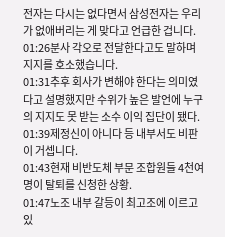전자는 다시는 없다면서 삼성전자는 우리가 없애버리는 게 맞다고 언급한 겁니다.
01:26분사 각오로 전달한다고도 말하며 지지를 호소했습니다.
01:31추후 회사가 변해야 한다는 의미였다고 설명했지만 수위가 높은 발언에 누구의 지지도 못 받는 소수 이익 집단이 됐다.
01:39제정신이 아니다 등 내부서도 비판이 거셉니다.
01:43현재 비반도체 부문 조합원들 4천여 명이 탈퇴를 신청한 상황.
01:47노조 내부 갈등이 최고조에 이르고 있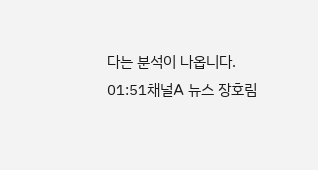다는 분석이 나옵니다.
01:51채널A 뉴스 장호림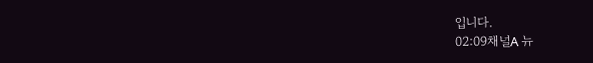입니다.
02:09채널A 뉴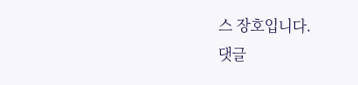스 장호입니다.
댓글